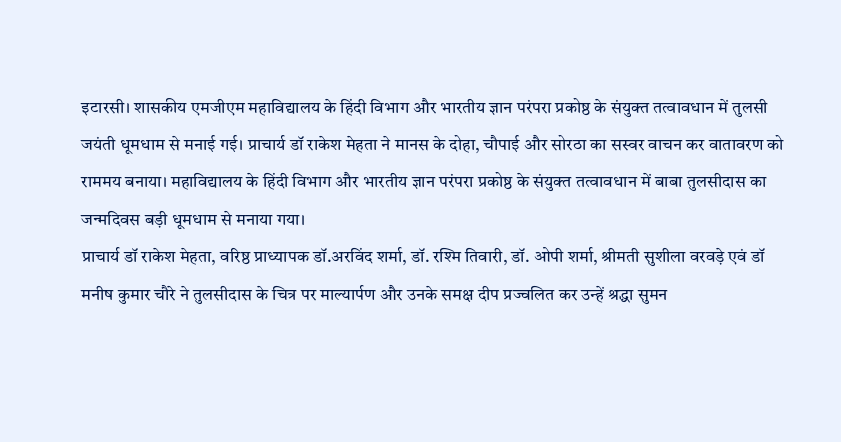इटारसी। शासकीय एमजीएम महाविद्यालय के हिंदी विभाग और भारतीय ज्ञान परंपरा प्रकोष्ठ के संयुक्त तत्वावधान में तुलसी जयंती धूमधाम से मनाई गई। प्राचार्य डॉ राकेश मेहता ने मानस के दोहा, चौपाई और सोरठा का सस्वर वाचन कर वातावरण को राममय बनाया। महाविद्यालय के हिंदी विभाग और भारतीय ज्ञान परंपरा प्रकोष्ठ के संयुक्त तत्वावधान में बाबा तुलसीदास का जन्मदिवस बड़ी धूमधाम से मनाया गया।
प्राचार्य डॉ राकेश मेहता, वरिष्ठ प्राध्यापक डॉ.अरविंद शर्मा, डॉ. रश्मि तिवारी, डॉ. ओपी शर्मा, श्रीमती सुशीला वरवड़े एवं डॉ मनीष कुमार चौरे ने तुलसीदास के चित्र पर माल्यार्पण और उनके समक्ष दीप प्रज्वलित कर उन्हें श्रद्धा सुमन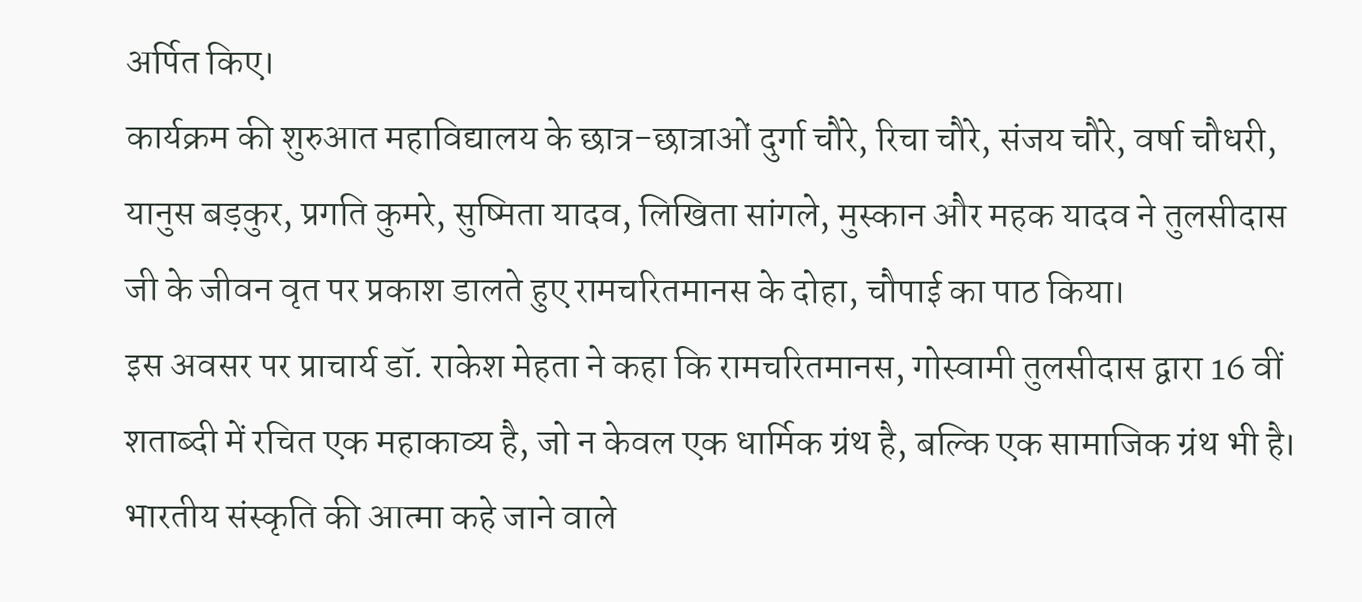अर्पित किए।
कार्यक्रम की शुरुआत महाविद्यालय के छात्र-छात्राओं दुर्गा चौरे, रिचा चौरे, संजय चौरे, वर्षा चौधरी, यानुस बड़कुर, प्रगति कुमरे, सुष्मिता यादव, लिखिता सांगले, मुस्कान और महक यादव ने तुलसीदास जी के जीवन वृत पर प्रकाश डालते हुए रामचरितमानस के दोहा, चौपाई का पाठ किया।
इस अवसर पर प्राचार्य डॉ. राकेश मेहता ने कहा कि रामचरितमानस, गोस्वामी तुलसीदास द्वारा 16 वीं शताब्दी में रचित एक महाकाव्य है, जो न केवल एक धार्मिक ग्रंथ है, बल्कि एक सामाजिक ग्रंथ भी है। भारतीय संस्कृति की आत्मा कहे जाने वाले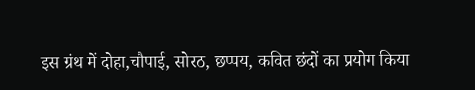इस ग्रंथ में दोहा,चौपाई, सोरठ, छप्पय, कवित छंदों का प्रयोग किया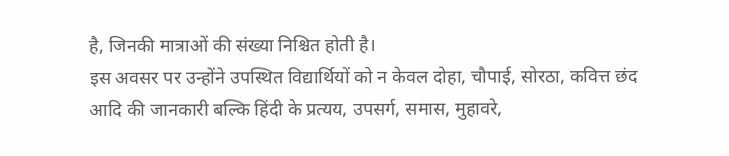है, जिनकी मात्राओं की संख्या निश्चित होती है।
इस अवसर पर उन्होंने उपस्थित विद्यार्थियों को न केवल दोहा, चौपाई, सोरठा, कवित्त छंद आदि की जानकारी बल्कि हिंदी के प्रत्यय, उपसर्ग, समास, मुहावरे,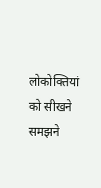लोकोक्तियां को सीखने समझने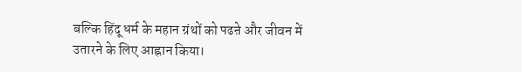बल्कि हिंदू धर्म के महान ग्रंथों को पढऩे और जीवन में उतारने के लिए आह्नान किया।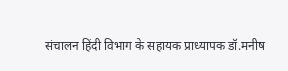संचालन हिंदी विभाग के सहायक प्राध्यापक डॉ.मनीष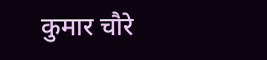कुमार चौरे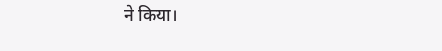ने किया।